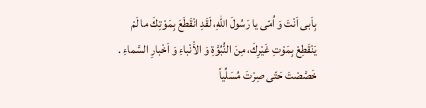بِاَبى اَنْتَ وَ اُمّى يا رَسُولَ اللّهِ، لَقَدِ انْقَطَعَ بِمَوْتِكَ ما لَمْ يَنْقَطِعْ بِمَوْتِ غَيْرِكَ، مِنَ النُّبُوَّةِ وَ الاَْنْباءِ وَ اَخْبارِ السَّماءِ . خَصَّصْتَ حَتّى صِرْتَ مُسَلِّياً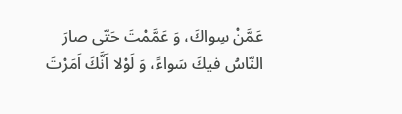عَمَّنْ سِواكَ، وَ عَمَّمْتَ حَتّى صارَ النّاسُ فيكَ سَواءً، وَ لَوْلا اَنَّكَ اَمَرْتَ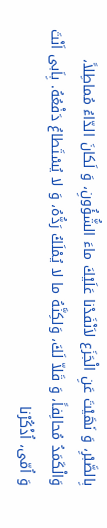بِالصَّبْرِ، وَ نَهَيْتَ عَنِ الْجَزَع لاَنْفَدْنا عَلَيْكَ ماءَ الشُّؤُونِ، وَ لَكانَ الدّاءُ مُماطِلاً، وَالْكَمَدُ مُحالِفاً، وَ قَلاّ لَكَ، وَلكِنَّهُ ما لا يُمْلَكُ رَدُّهُ، وَ لا يُسْتَطاعُ دَفْعُهُ. بِاَبى اَنْتَ وَ اُمّى، اُذْكُرْنا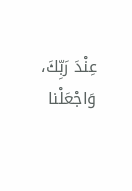عِنْدَ رَبِّكَ، وَاجْعَلْنا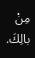مِنْ بالِكَ.